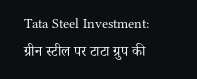Tata Steel Investment: ग्रीन स्टील पर टाटा ग्रुप की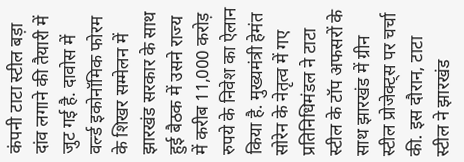कंपनी टाटा स्टील बड़ा दांव लगाने की तैयारी में जुट गई है. दावोस में वर्ल्ड इकोनॉमिक फोरम के शिखर सम्मेलन में झारखंड सरकार के साथ हुई बैठक में उसने राज्य में करीब 11,000 करोड़ रुपये के निवेश का ऐलान किया है. मुख्यमंत्री हेमंत सोरेन के नेतृत्व में गए प्रतिनिधिमंडल ने टाटा स्टील के टॉप अफसरों के साथ झारखंड में ग्रीन स्टील प्रोजेक्ट्स पर चर्चा की. इस दौरान, टाटा स्टील ने झारखंड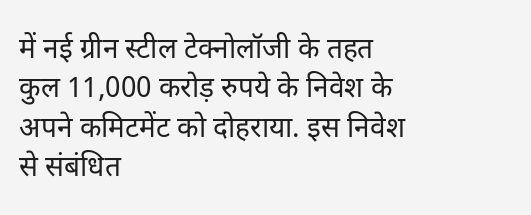में नई ग्रीन स्टील टेक्नोलॉजी के तहत कुल 11,000 करोड़ रुपये के निवेश के अपने कमिटमेंट को दोहराया. इस निवेश से संबंधित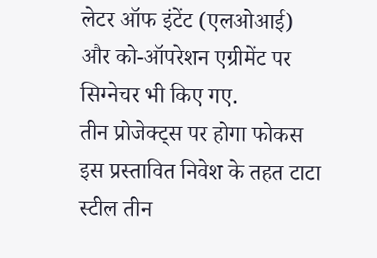लेटर ऑफ इंटेंट (एलओआई) और को-ऑपरेशन एग्रीमेंट पर सिग्नेचर भी किए गए.
तीन प्रोजेक्ट्स पर होगा फोकस
इस प्रस्तावित निवेश के तहत टाटा स्टील तीन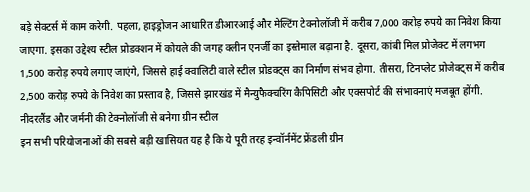बड़े सेक्टर्स में काम करेगी. पहला, हाइड्रोजन आधारित डीआरआई और मेल्टिंग टेक्नोलॉजी में करीब 7,000 करोड़ रुपये का निवेश किया जाएगा. इसका उद्देश्य स्टील प्रोडक्शन में कोयले की जगह क्लीन एनर्जी का इस्तेमाल बढ़ाना है. दूसरा, कांबी मिल प्रोजेक्ट में लगभग 1,500 करोड़ रुपये लगाए जाएंगे, जिससे हाई क्वालिटी वाले स्टील प्रोडक्ट्स का निर्माण संभव होगा. तीसरा, टिनप्लेट प्रोजेक्ट्स में करीब 2,500 करोड़ रुपये के निवेश का प्रस्ताव है, जिससे झारखंड में मैन्युफैक्चरिंग कैपिसिटी और एक्सपोर्ट की संभावनाएं मजबूत होंगी.
नीदरलैंड और जर्मनी की टेक्नोलॉजी से बनेगा ग्रीन स्टील
इन सभी परियोजनाओं की सबसे बड़ी खासियत यह है कि ये पूरी तरह इन्वॉर्नमेंट फ्रेंडली ग्रीन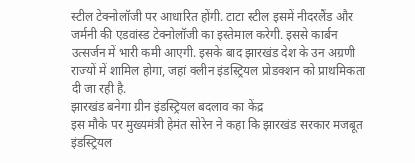स्टील टेक्नोलॉजी पर आधारित होंगी. टाटा स्टील इसमें नीदरलैंड और जर्मनी की एडवांस्ड टेक्नोलॉजी का इस्तेमाल करेगी. इससे कार्बन उत्सर्जन में भारी कमी आएगी. इसके बाद झारखंड देश के उन अग्रणी राज्यों में शामिल होगा, जहां क्लीन इंडस्ट्रियल प्रोडक्शन को प्राथमिकता दी जा रही है.
झारखंड बनेगा ग्रीन इंडस्ट्रियल बदलाव का केंद्र
इस मौके पर मुख्यमंत्री हेमंत सोरेन ने कहा कि झारखंड सरकार मजबूत इंडस्ट्रियल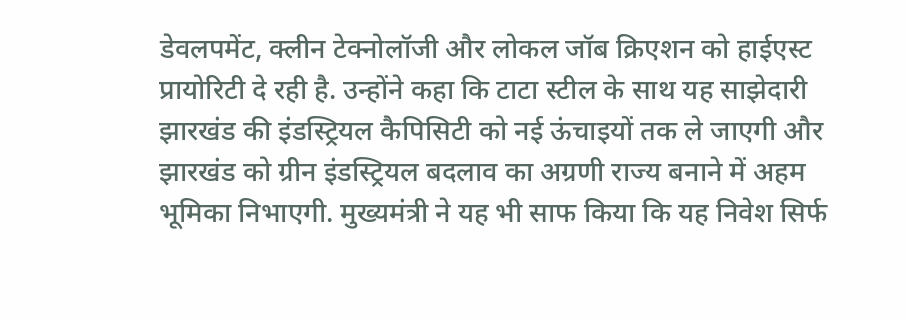डेवलपमेंट, क्लीन टेक्नोलॉजी और लोकल जॉब क्रिएशन को हाईएस्ट प्रायोरिटी दे रही है. उन्होंने कहा कि टाटा स्टील के साथ यह साझेदारी झारखंड की इंडस्ट्रियल कैपिसिटी को नई ऊंचाइयों तक ले जाएगी और झारखंड को ग्रीन इंडस्ट्रियल बदलाव का अग्रणी राज्य बनाने में अहम भूमिका निभाएगी. मुख्यमंत्री ने यह भी साफ किया कि यह निवेश सिर्फ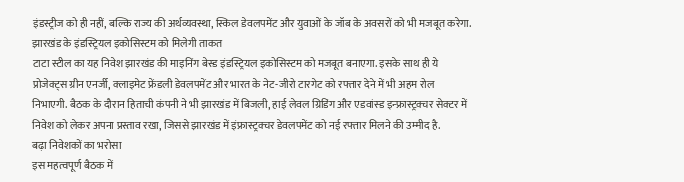इंडस्ट्रीज को ही नहीं, बल्कि राज्य की अर्थव्यवस्था, स्किल डेवलपमेंट और युवाओं के जॉब के अवसरों को भी मजबूत करेगा.
झारखंड के इंडस्ट्रियल इकोसिस्टम को मिलेगी ताकत
टाटा स्टील का यह निवेश झारखंड की माइनिंग बेस्ड इंडस्ट्रियल इकोसिस्टम को मजबूत बनाएगा. इसके साथ ही ये प्रोजेक्ट्स ग्रीन एनर्जी, क्लाइमेट फ्रेंडली डेवलपमेंट और भारत के नेट-जीरो टारगेट को रफ्तार देने में भी अहम रोल निभाएगी. बैठक के दौरान हिताची कंपनी ने भी झारखंड में बिजली, हाई लेवल ग्रिडिंग और एडवांस्ड इन्फ्रास्ट्रक्चर सेक्टर में निवेश को लेकर अपना प्रस्ताव रखा, जिससे झारखंड में इंफ्रास्ट्रक्चर डेवलपमेंट को नई रफ्तार मिलने की उम्मीद है.
बढ़ा निवेशकों का भरोसा
इस महत्वपूर्ण बैठक में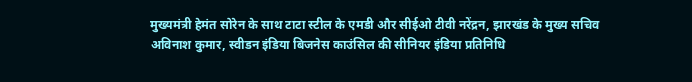मुख्यमंत्री हेमंत सोरेन के साथ टाटा स्टील के एमडी और सीईओ टीवी नरेंद्रन, झारखंड के मुख्य सचिव अविनाश कुमार, स्वीडन इंडिया बिजनेस काउंसिल की सीनियर इंडिया प्रतिनिधि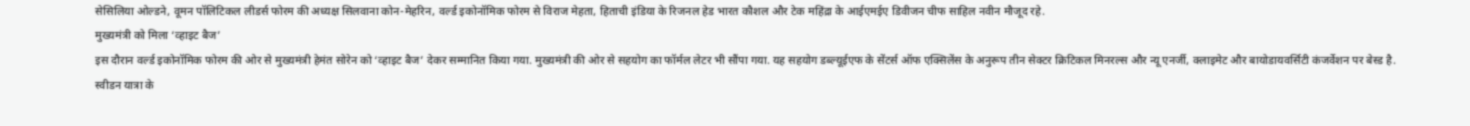सेसिलिया ओल्डने, वूमन पॉलिटिकल लीडर्स फोरम की अध्यक्ष सिलवाना कोन-मेहरिन, वर्ल्ड इकोनॉमिक फोरम से विराज मेहता, हिताची इंडिया के रिजनल हेड भारत कौशल और टेक महिंद्रा के आईएमईए डिवीजन चीफ साहिल नवीन मौजूद रहे.
मुख्यमंत्री को मिला ‘व्हाइट बैज’
इस दौरान वर्ल्ड इकोनॉमिक फोरम की ओर से मुख्यमंत्री हेमंत सोरेन को ‘व्हाइट बैज’ देकर सम्मानित किया गया. मुख्यमंत्री की ओर से सहयोग का फॉर्मल लेटर भी सौंपा गया. यह सहयोग डब्ल्यूईएफ के सेंटर्स ऑफ एक्सिलेंस के अनुरूप तीन सेक्टर क्रिटिकल मिनरल्स और न्यू एनर्जी, क्लाइमेट और बायोडायवर्सिटी कंजर्वेशन पर बेस्ड है.
स्वीडन यात्रा के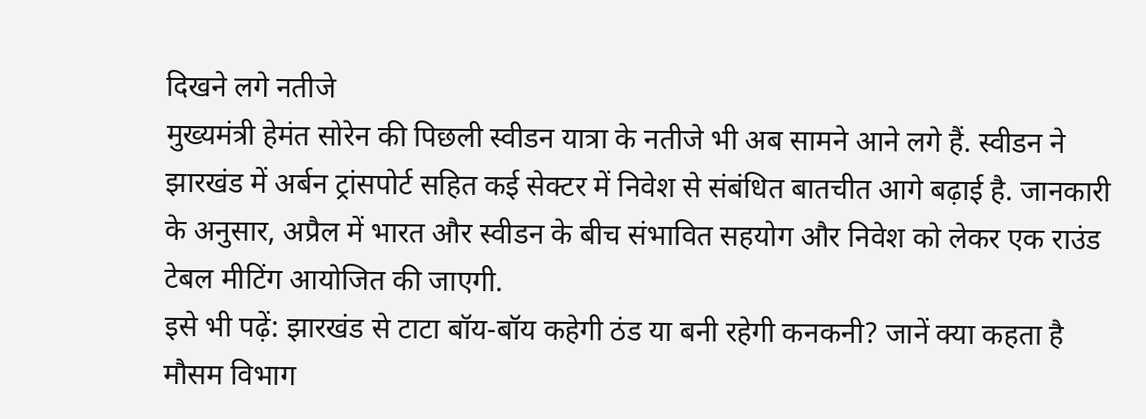दिखने लगे नतीजे
मुख्यमंत्री हेमंत सोरेन की पिछली स्वीडन यात्रा के नतीजे भी अब सामने आने लगे हैं. स्वीडन ने झारखंड में अर्बन ट्रांसपोर्ट सहित कई सेक्टर में निवेश से संबंधित बातचीत आगे बढ़ाई है. जानकारी के अनुसार, अप्रैल में भारत और स्वीडन के बीच संभावित सहयोग और निवेश को लेकर एक राउंड टेबल मीटिंग आयोजित की जाएगी.
इसे भी पढ़ें: झारखंड से टाटा बॉय-बॉय कहेगी ठंड या बनी रहेगी कनकनी? जानें क्या कहता है मौसम विभाग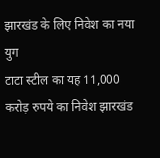झारखंड के लिए निवेश का नया युग
टाटा स्टील का यह 11,000 करोड़ रुपये का निवेश झारखंड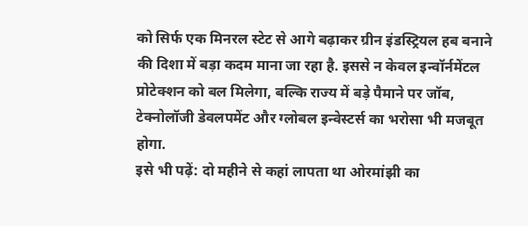को सिर्फ एक मिनरल स्टेट से आगे बढ़ाकर ग्रीन इंडस्ट्रियल हब बनाने की दिशा में बड़ा कदम माना जा रहा है. इससे न केवल इन्वॉर्नमेंटल प्रोटेक्शन को बल मिलेगा, बल्कि राज्य में बड़े पैमाने पर जॉब, टेक्नोलॉजी डेवलपमेंट और ग्लोबल इन्वेस्टर्स का भरोसा भी मजबूत होगा.
इसे भी पढ़ें: दो महीने से कहां लापता था ओरमांझी का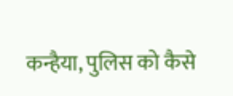कन्हैया, पुलिस को कैसे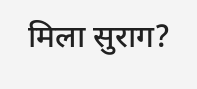मिला सुराग?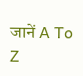जानें A To Z